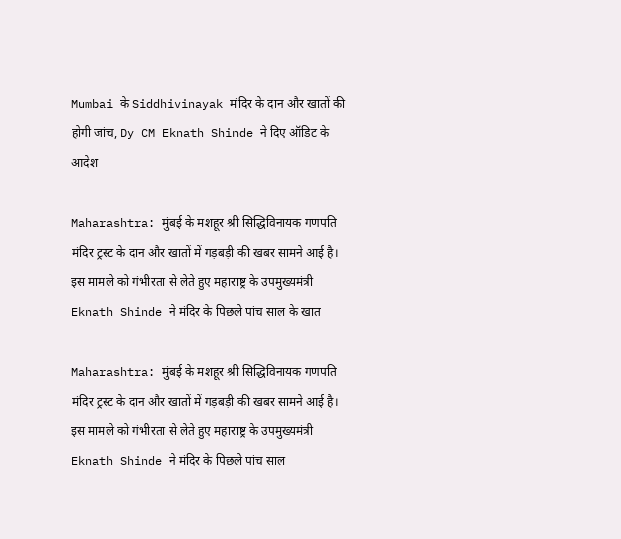Mumbai के Siddhivinayak मंदिर के दान और खातों की होगी जांच, Dy CM Eknath Shinde ने दिए ऑडिट के आदेश

Maharashtra: मुंबई के मशहूर श्री सिद्धिविनायक गणपति मंदिर ट्रस्ट के दान और खातों में गड़बड़ी की खबर सामने आई है। इस मामले को गंभीरता से लेते हुए महाराष्ट्र के उपमुख्यमंत्री Eknath Shinde ने मंदिर के पिछले पांच साल के खात

Maharashtra: मुंबई के मशहूर श्री सिद्धिविनायक गणपति मंदिर ट्रस्ट के दान और खातों में गड़बड़ी की खबर सामने आई है। इस मामले को गंभीरता से लेते हुए महाराष्ट्र के उपमुख्यमंत्री Eknath Shinde ने मंदिर के पिछले पांच साल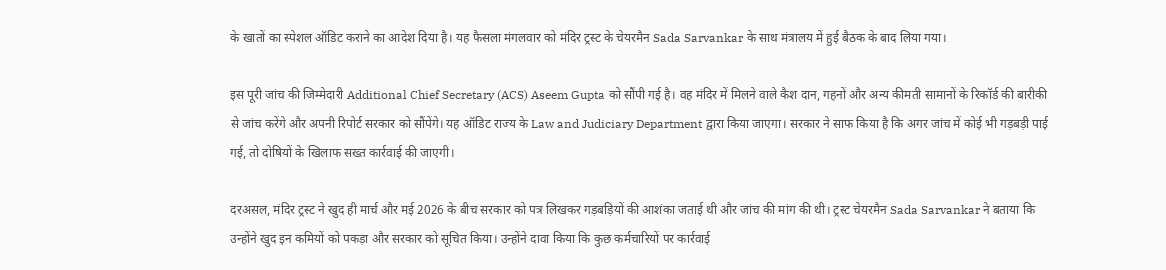के खातों का स्पेशल ऑडिट कराने का आदेश दिया है। यह फैसला मंगलवार को मंदिर ट्रस्ट के चेयरमैन Sada Sarvankar के साथ मंत्रालय में हुई बैठक के बाद लिया गया।

इस पूरी जांच की जिम्मेदारी Additional Chief Secretary (ACS) Aseem Gupta को सौंपी गई है। वह मंदिर में मिलने वाले कैश दान, गहनों और अन्य कीमती सामानों के रिकॉर्ड की बारीकी से जांच करेंगे और अपनी रिपोर्ट सरकार को सौंपेंगे। यह ऑडिट राज्य के Law and Judiciary Department द्वारा किया जाएगा। सरकार ने साफ किया है कि अगर जांच में कोई भी गड़बड़ी पाई गई, तो दोषियों के खिलाफ सख्त कार्रवाई की जाएगी।

दरअसल, मंदिर ट्रस्ट ने खुद ही मार्च और मई 2026 के बीच सरकार को पत्र लिखकर गड़बड़ियों की आशंका जताई थी और जांच की मांग की थी। ट्रस्ट चेयरमैन Sada Sarvankar ने बताया कि उन्होंने खुद इन कमियों को पकड़ा और सरकार को सूचित किया। उन्होंने दावा किया कि कुछ कर्मचारियों पर कार्रवाई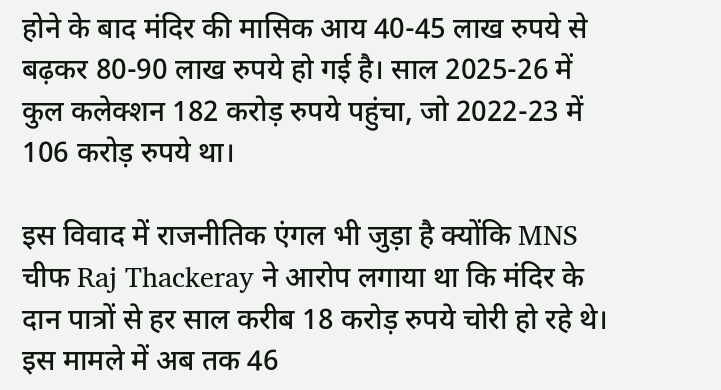होने के बाद मंदिर की मासिक आय 40-45 लाख रुपये से बढ़कर 80-90 लाख रुपये हो गई है। साल 2025-26 में कुल कलेक्शन 182 करोड़ रुपये पहुंचा, जो 2022-23 में 106 करोड़ रुपये था।

इस विवाद में राजनीतिक एंगल भी जुड़ा है क्योंकि MNS चीफ Raj Thackeray ने आरोप लगाया था कि मंदिर के दान पात्रों से हर साल करीब 18 करोड़ रुपये चोरी हो रहे थे। इस मामले में अब तक 46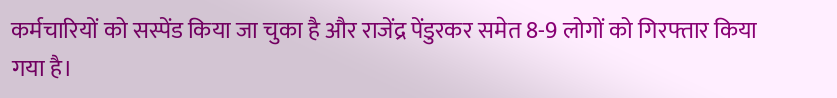कर्मचारियों को सस्पेंड किया जा चुका है और राजेंद्र पेंडुरकर समेत 8-9 लोगों को गिरफ्तार किया गया है।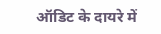ऑडिट के दायरे में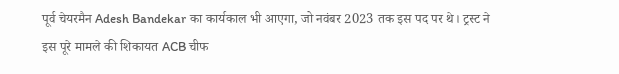पूर्व चेयरमैन Adesh Bandekar का कार्यकाल भी आएगा, जो नवंबर 2023 तक इस पद पर थे। ट्रस्ट ने इस पूरे मामले की शिकायत ACB चीफ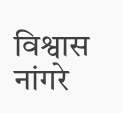विश्वास नांगरे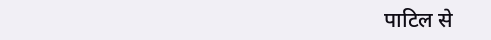पाटिल से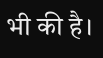भी की है।